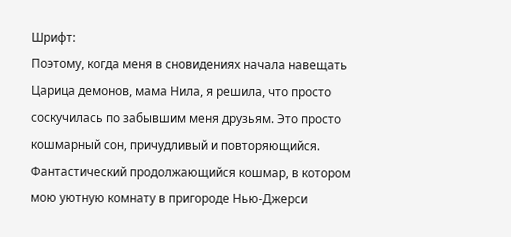Шрифт:
Поэтому, когда меня в сновидениях начала навещать Царица демонов, мама Нила, я решила, что просто соскучилась по забывшим меня друзьям. Это просто кошмарный сон, причудливый и повторяющийся. Фантастический продолжающийся кошмар, в котором мою уютную комнату в пригороде Нью-Джерси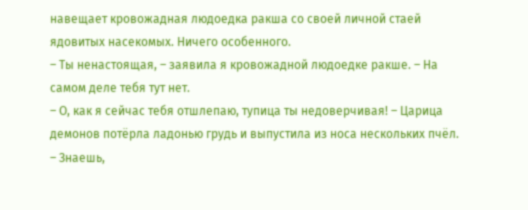навещает кровожадная людоедка ракша со своей личной стаей ядовитых насекомых. Ничего особенного.
– Ты ненастоящая, – заявила я кровожадной людоедке ракше. – На самом деле тебя тут нет.
– О, как я сейчас тебя отшлепаю, тупица ты недоверчивая! – Царица демонов потёрла ладонью грудь и выпустила из носа нескольких пчёл. – Знаешь,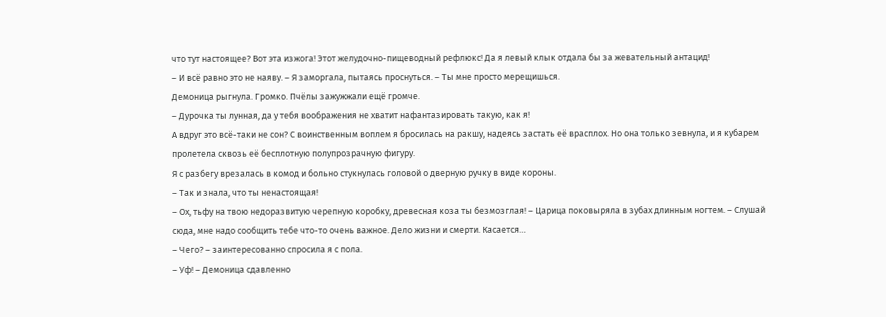что тут настоящее? Вот эта изжога! Этот желудочно-пищеводный рефлюкс! Да я левый клык отдала бы за жевательный антацид!
– И всё равно это не наяву. – Я заморгала, пытаясь проснуться. – Ты мне просто мерещишься.
Демоница рыгнула. Громко. Пчёлы зажужжали ещё громче.
– Дурочка ты лунная, да у тебя воображения не хватит нафантазировать такую, как я!
А вдруг это всё-таки не сон? С воинственным воплем я бросилась на ракшу, надеясь застать её врасплох. Но она только зевнула, и я кубарем пролетела сквозь её бесплотную полупрозрачную фигуру.
Я с разбегу врезалась в комод и больно стукнулась головой о дверную ручку в виде короны.
– Так и знала, что ты ненастоящая!
– Ох, тьфу на твою недоразвитую черепную коробку, древесная коза ты безмозглая! – Царица поковыряла в зубах длинным ногтем. – Слушай сюда, мне надо сообщить тебе что-то очень важное. Дело жизни и смерти. Касается…
– Чего? – заинтересованно спросила я с пола.
– Уф! – Демоница сдавленно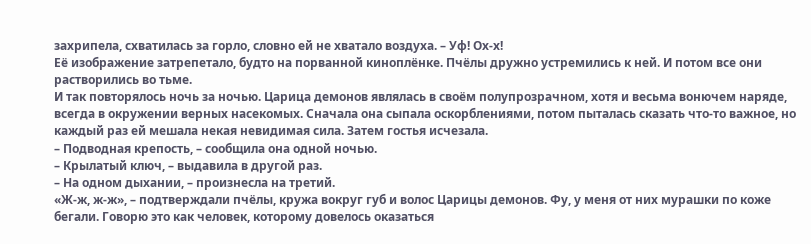захрипела, схватилась за горло, словно ей не хватало воздуха. – Уф! Ох-х!
Её изображение затрепетало, будто на порванной киноплёнке. Пчёлы дружно устремились к ней. И потом все они растворились во тьме.
И так повторялось ночь за ночью. Царица демонов являлась в своём полупрозрачном, хотя и весьма вонючем наряде, всегда в окружении верных насекомых. Сначала она сыпала оскорблениями, потом пыталась сказать что-то важное, но каждый раз ей мешала некая невидимая сила. Затем гостья исчезала.
– Подводная крепость, – сообщила она одной ночью.
– Крылатый ключ, – выдавила в другой раз.
– На одном дыхании, – произнесла на третий.
«Ж-ж, ж-ж», – подтверждали пчёлы, кружа вокруг губ и волос Царицы демонов. Фу, у меня от них мурашки по коже бегали. Говорю это как человек, которому довелось оказаться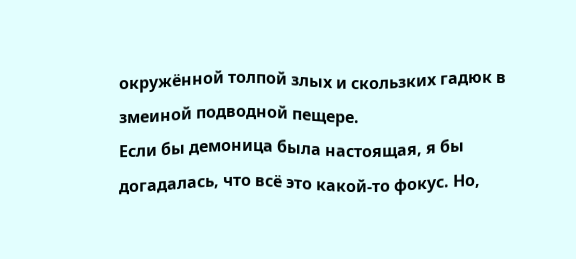окружённой толпой злых и скользких гадюк в змеиной подводной пещере.
Если бы демоница была настоящая, я бы догадалась, что всё это какой-то фокус. Но,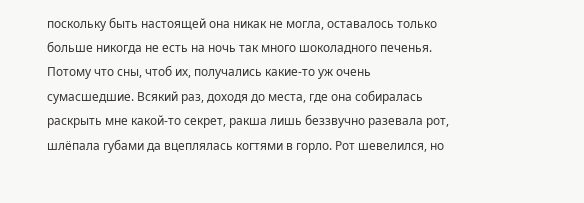поскольку быть настоящей она никак не могла, оставалось только больше никогда не есть на ночь так много шоколадного печенья. Потому что сны, чтоб их, получались какие-то уж очень сумасшедшие. Всякий раз, доходя до места, где она собиралась раскрыть мне какой-то секрет, ракша лишь беззвучно разевала рот, шлёпала губами да вцеплялась когтями в горло. Рот шевелился, но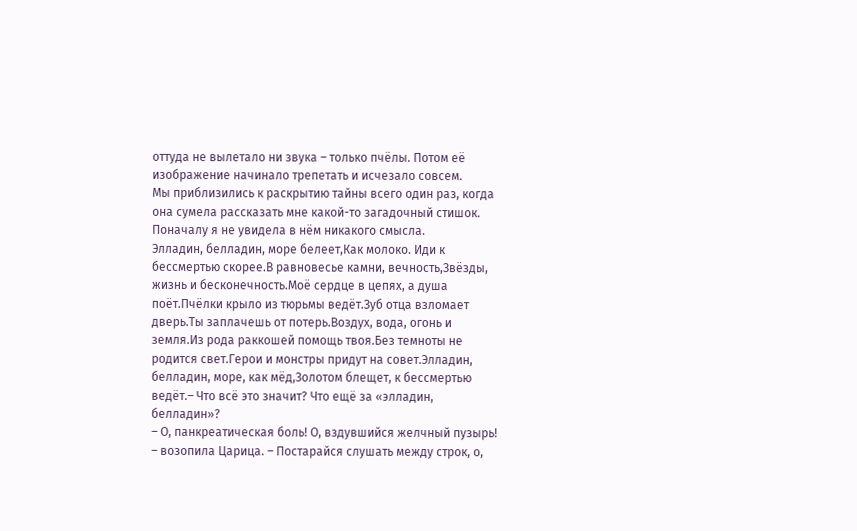оттуда не вылетало ни звука – только пчёлы. Потом её изображение начинало трепетать и исчезало совсем.
Мы приблизились к раскрытию тайны всего один раз, когда она сумела рассказать мне какой-то загадочный стишок. Поначалу я не увидела в нём никакого смысла.
Элладин, белладин, море белеет,Как молоко. Иди к бессмертью скорее.В равновесье камни, вечность,Звёзды, жизнь и бесконечность.Моё сердце в цепях, а душа поёт.Пчёлки крыло из тюрьмы ведёт.Зуб отца взломает дверь.Ты заплачешь от потерь.Воздух, вода, огонь и земля.Из рода раккошей помощь твоя.Без темноты не родится свет.Герои и монстры придут на совет.Элладин, белладин, море, как мёд,Золотом блещет, к бессмертью ведёт.– Что всё это значит? Что ещё за «элладин, белладин»?
– О, панкреатическая боль! О, вздувшийся желчный пузырь! – возопила Царица. – Постарайся слушать между строк, о,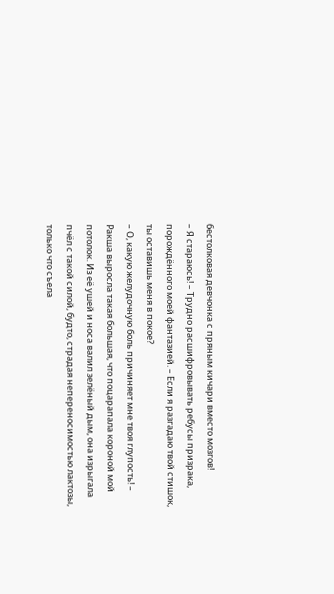бестолковая девчонка с пряным кичари вместо мозгов!
– Я стараюсь! – Трудно расшифровывать ребусы призрака, порождённого моей фантазией. – Если я разгадаю твой стишок, ты оставишь меня в покое?
– О, какую желудочную боль причиняет мне твоя глупость! – Ракша выросла такая большая, что поцарапала короной мой потолок. Из её ушей и носа валил зелёный дым, она изрыгала пчёл с такой силой, будто, страдая непереносимостью лактозы, только что съела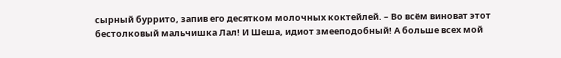сырный буррито, запив его десятком молочных коктейлей. – Во всём виноват этот бестолковый мальчишка Лал! И Шеша, идиот змееподобный! А больше всех мой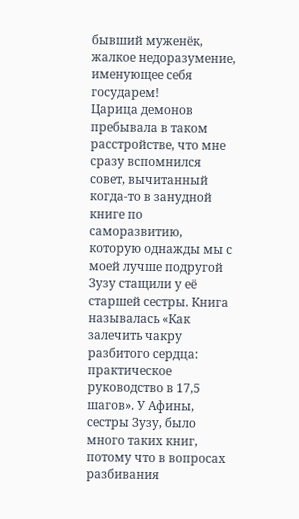бывший муженёк, жалкое недоразумение, именующее себя государем!
Царица демонов пребывала в таком расстройстве, что мне сразу вспомнился совет, вычитанный когда-то в занудной книге по саморазвитию, которую однажды мы с моей лучше подругой Зузу стащили у её старшей сестры. Книга называлась «Как залечить чакру разбитого сердца: практическое руководство в 17,5 шагов». У Афины, сестры Зузу, было много таких книг, потому что в вопросах разбивания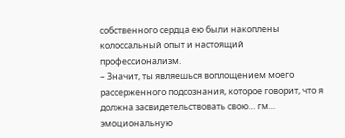собственного сердца ею были накоплены колоссальный опыт и настоящий профессионализм.
– Значит, ты являешься воплощением моего рассерженного подсознания, которое говорит, что я должна засвидетельствовать свою… гм… эмоциональную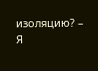изоляцию? – Я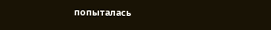попыталась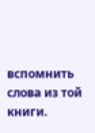вспомнить слова из той книги.